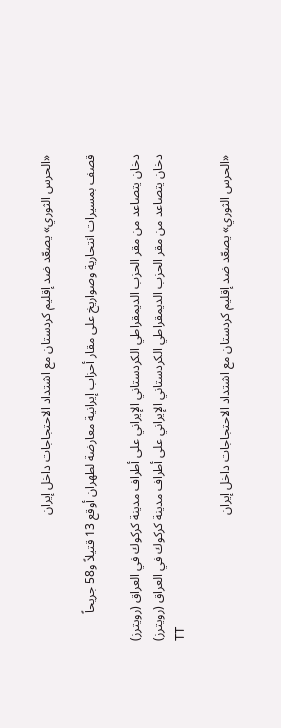«الحرس الثوري» يصعّد ضد إقليم كردستان مع اشتداد الاحتجاجات داخل إيران

قصف بمسيرات انتحارية وصواريخ على مقار أحزاب إيرانية معارضة لطهران أوقع 13 قتيلاً و58 جريحاً

دخان يتصاعد من مقر الحزب الديمقراطي الكردستاني الإيراني على أطراف مدينة كركوك في العراق (رويترز)
دخان يتصاعد من مقر الحزب الديمقراطي الكردستاني الإيراني على أطراف مدينة كركوك في العراق (رويترز)
TT

«الحرس الثوري» يصعّد ضد إقليم كردستان مع اشتداد الاحتجاجات داخل إيران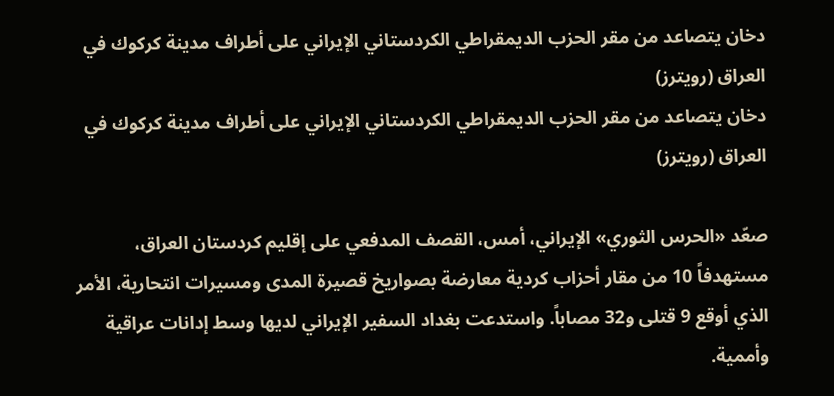دخان يتصاعد من مقر الحزب الديمقراطي الكردستاني الإيراني على أطراف مدينة كركوك في العراق (رويترز)
دخان يتصاعد من مقر الحزب الديمقراطي الكردستاني الإيراني على أطراف مدينة كركوك في العراق (رويترز)

صعّد «الحرس الثوري» الإيراني، أمس، القصف المدفعي على إقليم كردستان العراق، مستهدفاً 10 من مقار أحزاب كردية معارضة بصواريخ قصيرة المدى ومسيرات انتحارية، الأمر الذي أوقع 9 قتلى و32 مصاباً. واستدعت بغداد السفير الإيراني لديها وسط إدانات عراقية وأممية.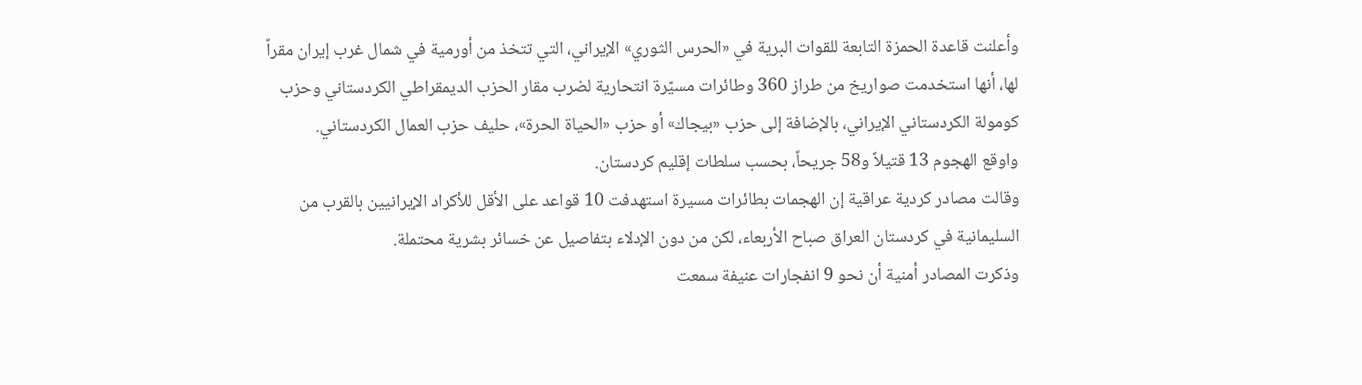وأعلنت قاعدة الحمزة التابعة للقوات البرية في «الحرس الثوري» الإيراني، التي تتخذ من أورمية في شمال غرب إيران مقراً لها، أنها استخدمت صواريخ من طراز 360 وطائرات مسيّرة انتحارية لضرب مقار الحزب الديمقراطي الكردستاني وحزب كومولة الكردستاني الإيراني، بالإضافة إلى حزب «بيجاك» أو حزب «الحياة الحرة»، حليف حزب العمال الكردستاني.
واوقع الهجوم 13 قتيلاً و58 جريحاً، بحسب سلطات إقليم كردستان.
وقالت مصادر كردية عراقية إن الهجمات بطائرات مسيرة استهدفت 10 قواعد على الأقل للأكراد الإيرانيين بالقرب من السليمانية في كردستان العراق صباح الأربعاء، لكن من دون الإدلاء بتفاصيل عن خسائر بشرية محتملة.
وذكرت المصادر أمنية أن نحو 9 انفجارات عنيفة سمعت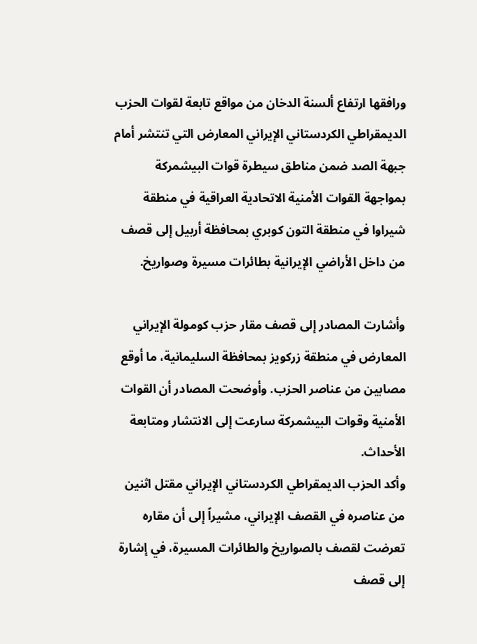ورافقها ارتفاع ألسنة الدخان من مواقع تابعة لقوات الحزب الديمقراطي الكردستاني الإيراني المعارض التي تنتشر أمام جبهة الصد ضمن مناطق سيطرة قوات البيشمركة بمواجهة القوات الأمنية الاتحادية العراقية في منطقة شيراوا في منطقة التون كوبري بمحافظة أربيل إلى قصف من داخل الأراضي الإيرانية بطائرات مسيرة وصواريخ.

وأشارت المصادر إلى قصف مقار حزب كومولة الإيراني المعارض في منطقة زركويز بمحافظة السليمانية، ما أوقع مصابين من عناصر الحزب. وأوضحت المصادر أن القوات الأمنية وقوات البيشمركة سارعت إلى الانتشار ومتابعة الأحداث.
وأكد الحزب الديمقراطي الكردستاني الإيراني مقتل اثنين من عناصره في القصف الإيراني، مشيراً إلى أن مقاره تعرضت لقصف بالصواريخ والطائرات المسيرة، في إشارة إلى قصف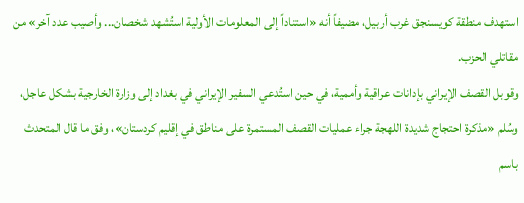استهدف منطقة كويسنجق غرب أربيل، مضيفاً أنه «استناداً إلى المعلومات الأولية استُشهد شخصان... وأصيب عدد آخر» من مقاتلي الحزب.
وقوبل القصف الإيراني بإدانات عراقية وأممية، في حين استُدعي السفير الإيراني في بغداد إلى وزارة الخارجية بشكل عاجل، وسُلم «مذكرة احتجاج شديدة اللهجة جراء عمليات القصف المستمرة على مناطق في إقليم كردستان»، وفق ما قال المتحدث باسم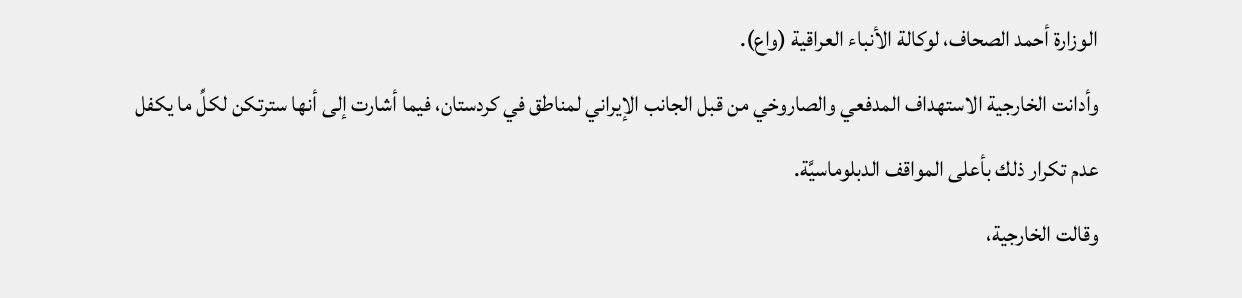الوزارة أحمد الصحاف، لوكالة الأنباء العراقية (واع).
وأدانت الخارجية الاستهداف المدفعي والصاروخي من قبل الجانب الإيراني لمناطق في كردستان، فيما أشارت إلى أنها سترتكن لكلِّ ما يكفل عدم تكرار ذلك بأعلى المواقف الدبلوماسيَّة.
وقالت الخارجية،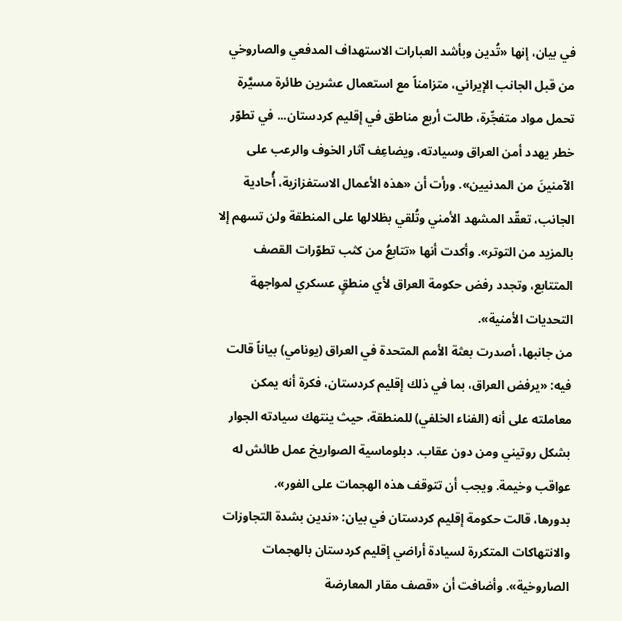في بيان، إنها «تُدين وبأشد العبارات الاستهداف المدفعي والصاروخي من قبل الجانب الإيراني، متزامناً مع استعمال عشرين طائرة مسيَّرة تحمل مواد متفجِّرة، طالت أربع مناطق في إقليم كردستان... في تطوّر خطر يهدد أمن العراق وسيادته، ويضاعِف آثار الخوف والرعب على الآمنينَ من المدنيين». ورأت أن «هذه الأعمال الاستفزازية، أُحادية الجانب، تعقّد المشهد الأمني وتُلقي بظلالها على المنطقة ولن تسهم إلا بالمزيد من التوتر». وأكدت أنها «تتابعُ من كثب تطوّرات القصف المتتابع، وتجدد رفض حكومة العراق لأي منطقٍ عسكري لمواجهة التحديات الأمنية».
من جانبها، أصدرت بعثة الأمم المتحدة في العراق (يونامي) بياناً قالت فيه: «يرفض العراق، بما في ذلك إقليم كردستان، فكرة أنه يمكن معاملته على أنه (الفناء الخلفي) للمنطقة، حيث ينتهك سيادته الجوار بشكل روتيني ومن دون عقاب. دبلوماسية الصواريخ عمل طائش له عواقب وخيمة. ويجب أن تتوقف هذه الهجمات على الفور».
بدورها، قالت حكومة إقليم كردستان في بيان: «ندين بشدة التجاوزات والانتهاكات المتكررة لسيادة أراضي إقليم كردستان بالهجمات الصاروخية». وأضافت أن «قصف مقار المعارضة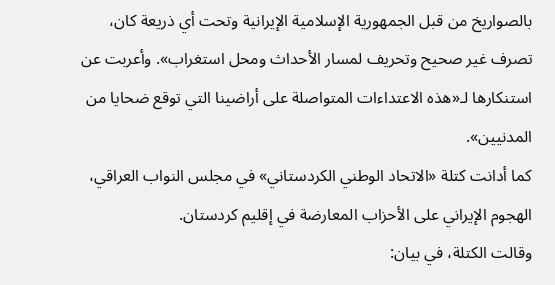بالصواريخ من قبل الجمهورية الإسلامية الإيرانية وتحت أي ذريعة كان، تصرف غير صحيح وتحريف لمسار الأحداث ومحل استغراب». وأعربت عن استنكارها لـ«هذه الاعتداءات المتواصلة على أراضينا التي توقع ضحايا من المدنيين».
كما أدانت كتلة «الاتحاد الوطني الكردستاني» في مجلس النواب العراقي، الهجوم الإيراني على الأحزاب المعارضة في إقليم كردستان.
وقالت الكتلة، في بيان: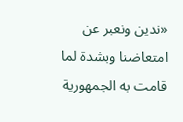«ندين ونعبر عن امتعاضنا وبشدة لما قامت به الجمهورية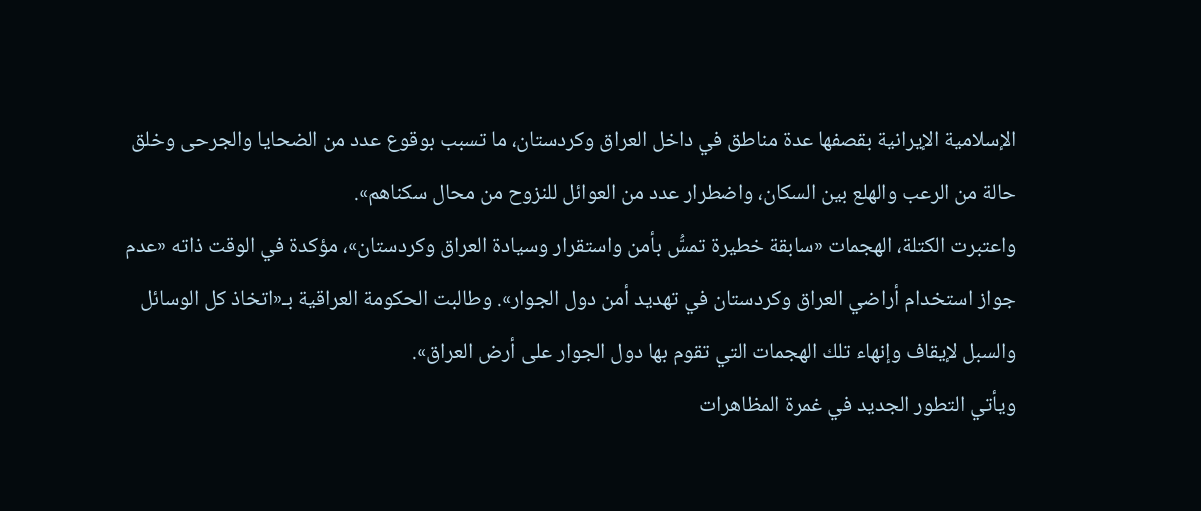الإسلامية الإيرانية بقصفها عدة مناطق في داخل العراق وكردستان، ما تسبب بوقوع عدد من الضحايا والجرحى وخلق حالة من الرعب والهلع بين السكان، واضطرار عدد من العوائل للنزوح من محال سكناهم».
واعتبرت الكتلة، الهجمات «سابقة خطيرة تمسُّ بأمن واستقرار وسيادة العراق وكردستان»، مؤكدة في الوقت ذاته «عدم جواز استخدام أراضي العراق وكردستان في تهديد أمن دول الجوار». وطالبت الحكومة العراقية بـ«اتخاذ كل الوسائل والسبل لإيقاف وإنهاء تلك الهجمات التي تقوم بها دول الجوار على أرض العراق».
ويأتي التطور الجديد في غمرة المظاهرات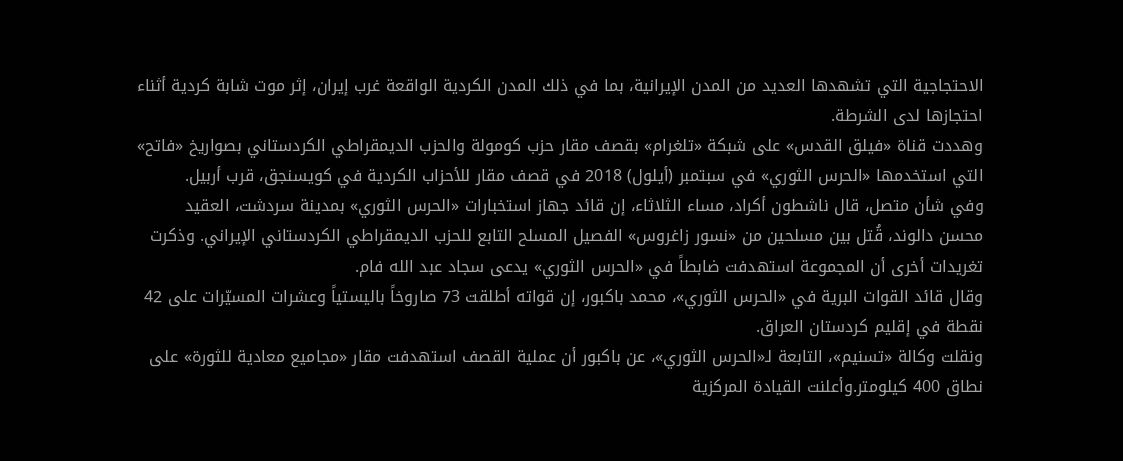الاحتجاجية التي تشهدها العديد من المدن الإيرانية، بما في ذلك المدن الكردية الواقعة غرب إيران، إثر موت شابة كردية أثناء احتجازها لدى الشرطة.
وهددت قناة «فيلق القدس» على شبكة «تلغرام» بقصف مقار حزب كومولة والحزب الديمقراطي الكردستاني بصواريخ «فاتح» التي استخدمها «الحرس الثوري» في سبتمبر (أيلول) 2018 في قصف مقار للأحزاب الكردية في كويسنجق، قرب أربيل.
وفي شأن متصل، قال ناشطون أكراد، مساء الثلاثاء، إن قائد جهاز استخبارات «الحرس الثوري» بمدينة سردشت، العقيد محسن دالوند، قُتل بين مسلحين من «نسور زاغروس» الفصيل المسلح التابع للحزب الديمقراطي الكردستاني الإيراني. وذكرت تغريدات أخرى أن المجموعة استهدفت ضابطاً في «الحرس الثوري» يدعى سجاد عبد الله فام.
وقال قائد القوات البرية في «الحرس الثوري»، محمد باكبور، إن قواته أطلقت 73 صاروخاً باليستياً وعشرات المسيّرات على 42 نقطة في إقليم كردستان العراق.
ونقلت وكالة «تسنيم»، التابعة لـ«الحرس الثوري»، عن باكبور أن عملية القصف استهدفت مقار «مجاميع معادية للثورة» على نطاق 400 كيلومتر.وأعلنت القيادة المركزية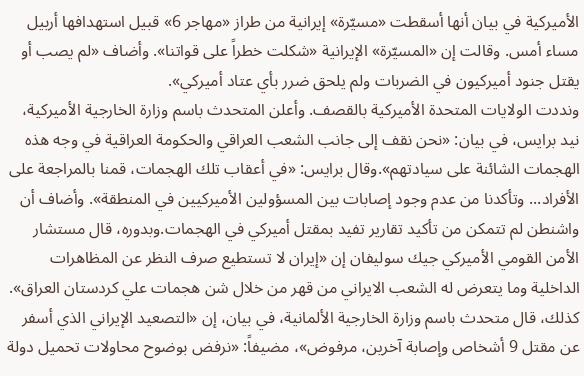الأميركية في بيان أنها أسقطت «مسيّرة» إيرانية من طراز «مهاجر 6» قبيل استهدافها أربيل مساء أمس. وقالت إن «المسيّرة» الإيرانية «شكلت خطراً على قواتنا». وأضاف «لم يصب أو يقتل جنود أميركيون في الضربات ولم يلحق ضرر بأي عتاد أميركي».
ونددت الولايات المتحدة الأميركية بالقصف. وأعلن المتحدث باسم وزارة الخارجية الأميركية، نيد برايس، في بيان: «نحن نقف إلى جانب الشعب العراقي والحكومة العراقية في وجه هذه الهجمات الشائنة على سيادتهم».وقال برايس: «في أعقاب تلك الهجمات، قمنا بالمراجعة على الأفراد... وتأكدنا من عدم وجود إصابات بين المسؤولين الأميركيين في المنطقة». وأضاف أن واشنطن لم تتمكن من تأكيد تقارير تفيد بمقتل أميركي في الهجمات.وبدوره، قال مستشار الأمن القومي الأميركي جيك سوليفان إن «إيران لا تستطيع صرف النظر عن المظاهرات الداخلية وما يتعرض له الشعب الايراني من قهر من خلال شن هجمات علي كردستان العراق».
كذلك، قال متحدث باسم وزارة الخارجية الألمانية، في بيان، إن «التصعيد الإيراني الذي أسفر عن مقتل 9 أشخاص وإصابة آخرين، مرفوض»، مضيفاً: «نرفض بوضوح محاولات تحميل دولة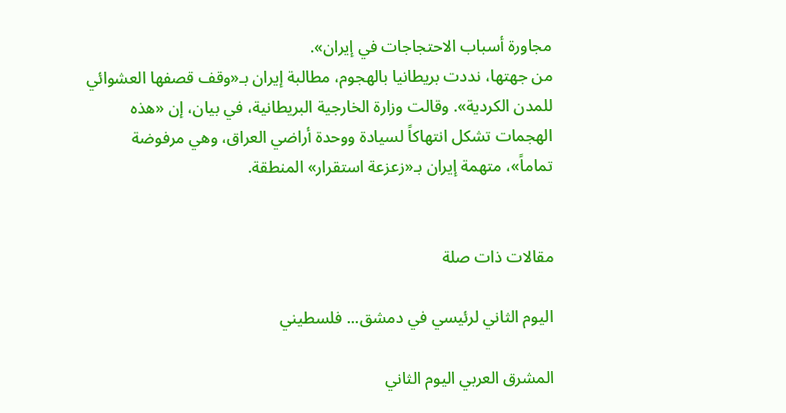مجاورة أسباب الاحتجاجات في إيران».
من جهتها، نددت بريطانيا بالهجوم، مطالبة إيران بـ«وقف قصفها العشوائي للمدن الكردية». وقالت وزارة الخارجية البريطانية، في بيان، إن «هذه الهجمات تشكل انتهاكاً لسيادة ووحدة أراضي العراق، وهي مرفوضة تماماً»، متهمة إيران بـ«زعزعة استقرار» المنطقة.


مقالات ذات صلة

اليوم الثاني لرئيسي في دمشق... فلسطيني

المشرق العربي اليوم الثاني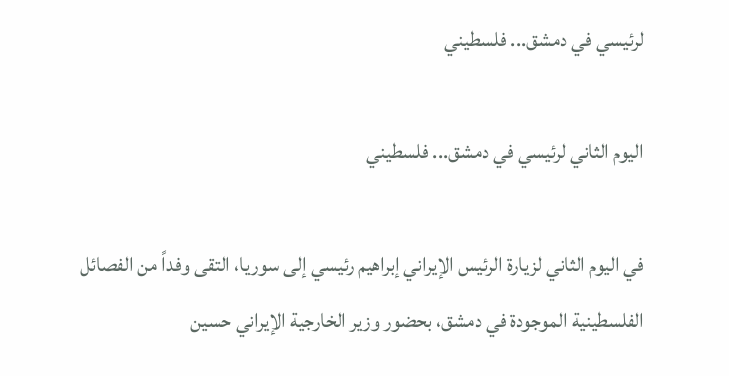لرئيسي في دمشق... فلسطيني

اليوم الثاني لرئيسي في دمشق... فلسطيني

في اليوم الثاني لزيارة الرئيس الإيراني إبراهيم رئيسي إلى سوريا، التقى وفداً من الفصائل الفلسطينية الموجودة في دمشق، بحضور وزير الخارجية الإيراني حسين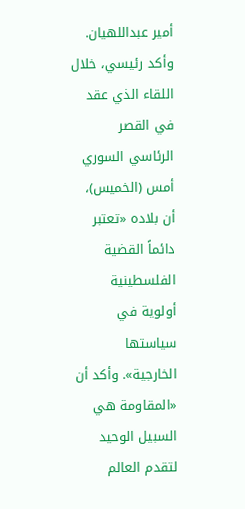أمير عبداللهيان. وأكد رئيسي، خلال اللقاء الذي عقد في القصر الرئاسي السوري أمس (الخميس)، أن بلاده «تعتبر دائماً القضية الفلسطينية أولوية في سياستها الخارجية». وأكد أن «المقاومة هي السبيل الوحيد لتقدم العالم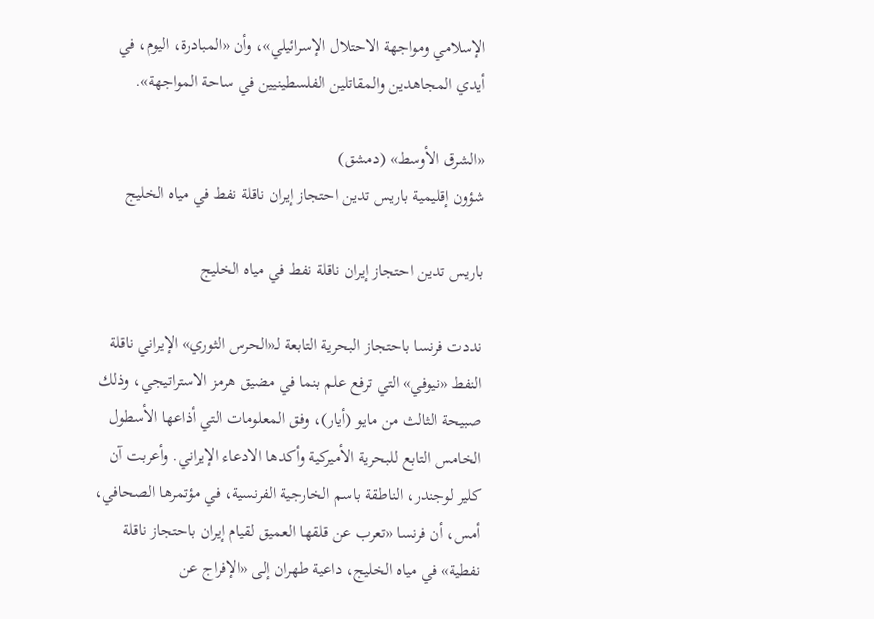الإسلامي ومواجهة الاحتلال الإسرائيلي»، وأن «المبادرة، اليوم، في أيدي المجاهدين والمقاتلين الفلسطينيين في ساحة المواجهة».

«الشرق الأوسط» (دمشق)
شؤون إقليمية باريس تدين احتجاز إيران ناقلة نفط في مياه الخليج

باريس تدين احتجاز إيران ناقلة نفط في مياه الخليج

نددت فرنسا باحتجاز البحرية التابعة لـ«الحرس الثوري» الإيراني ناقلة النفط «نيوفي» التي ترفع علم بنما في مضيق هرمز الاستراتيجي، وذلك صبيحة الثالث من مايو (أيار)، وفق المعلومات التي أذاعها الأسطول الخامس التابع للبحرية الأميركية وأكدها الادعاء الإيراني. وأعربت آن كلير لوجندر، الناطقة باسم الخارجية الفرنسية، في مؤتمرها الصحافي، أمس، أن فرنسا «تعرب عن قلقها العميق لقيام إيران باحتجاز ناقلة نفطية» في مياه الخليج، داعية طهران إلى «الإفراج عن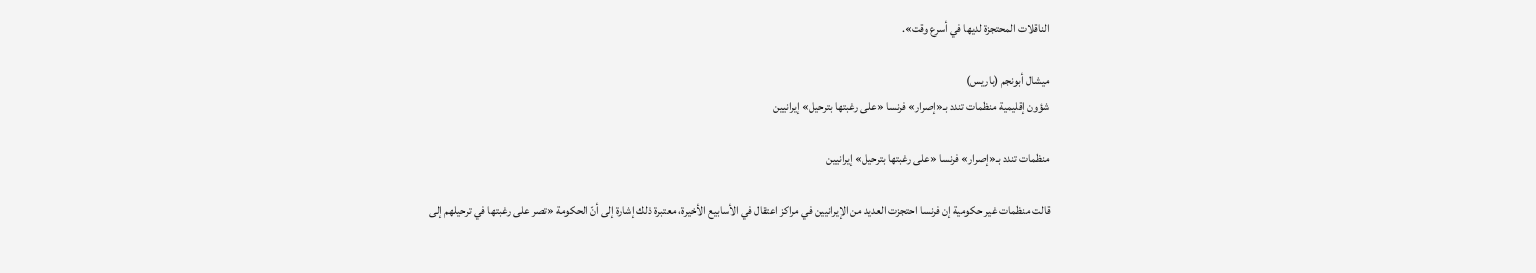الناقلات المحتجزة لديها في أسرع وقت».

ميشال أبونجم (باريس)
شؤون إقليمية منظمات تندد بـ«إصرار» فرنسا «على رغبتها بترحيل» إيرانيين

منظمات تندد بـ«إصرار» فرنسا «على رغبتها بترحيل» إيرانيين

قالت منظمات غير حكومية إن فرنسا احتجزت العديد من الإيرانيين في مراكز اعتقال في الأسابيع الأخيرة، معتبرة ذلك إشارة إلى أنّ الحكومة «تصر على رغبتها في ترحيلهم إلى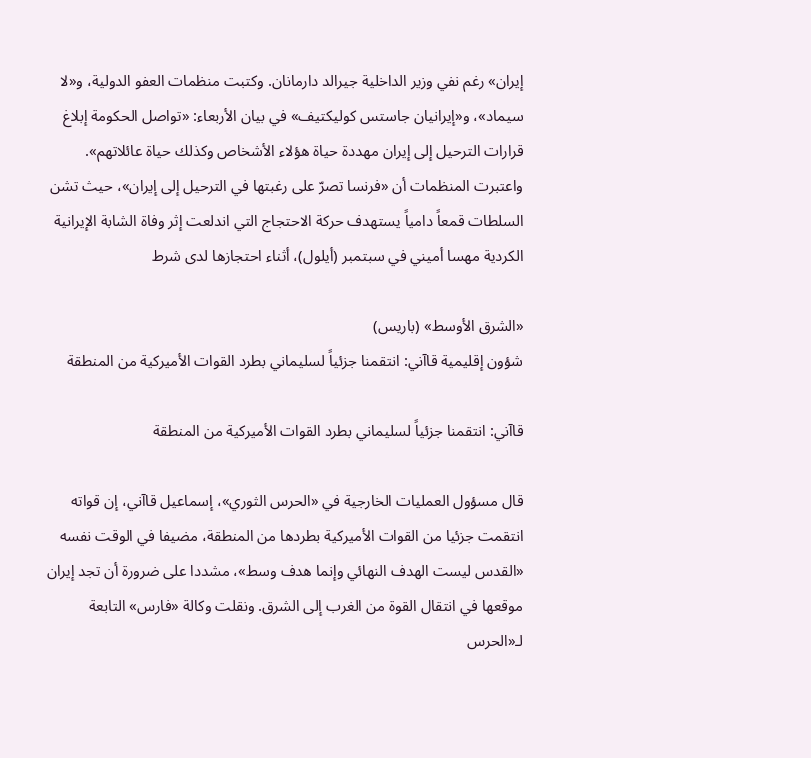إيران» رغم نفي وزير الداخلية جيرالد دارمانان. وكتبت منظمات العفو الدولية، و«لا سيماد»، و«إيرانيان جاستس كوليكتيف» في بيان الأربعاء: «تواصل الحكومة إبلاغ قرارات الترحيل إلى إيران مهددة حياة هؤلاء الأشخاص وكذلك حياة عائلاتهم». واعتبرت المنظمات أن «فرنسا تصرّ على رغبتها في الترحيل إلى إيران»، حيث تشن السلطات قمعاً دامياً يستهدف حركة الاحتجاج التي اندلعت إثر وفاة الشابة الإيرانية الكردية مهسا أميني في سبتمبر (أيلول)، أثناء احتجازها لدى شرط

«الشرق الأوسط» (باريس)
شؤون إقليمية قاآني: انتقمنا جزئياً لسليماني بطرد القوات الأميركية من المنطقة

قاآني: انتقمنا جزئياً لسليماني بطرد القوات الأميركية من المنطقة

قال مسؤول العمليات الخارجية في «الحرس الثوري»، إسماعيل قاآني، إن قواته انتقمت جزئيا من القوات الأميركية بطردها من المنطقة، مضيفا في الوقت نفسه «القدس ليست الهدف النهائي وإنما هدف وسط»، مشددا على ضرورة أن تجد إيران موقعها في انتقال القوة من الغرب إلى الشرق. ونقلت وكالة «فارس» التابعة لـ«الحرس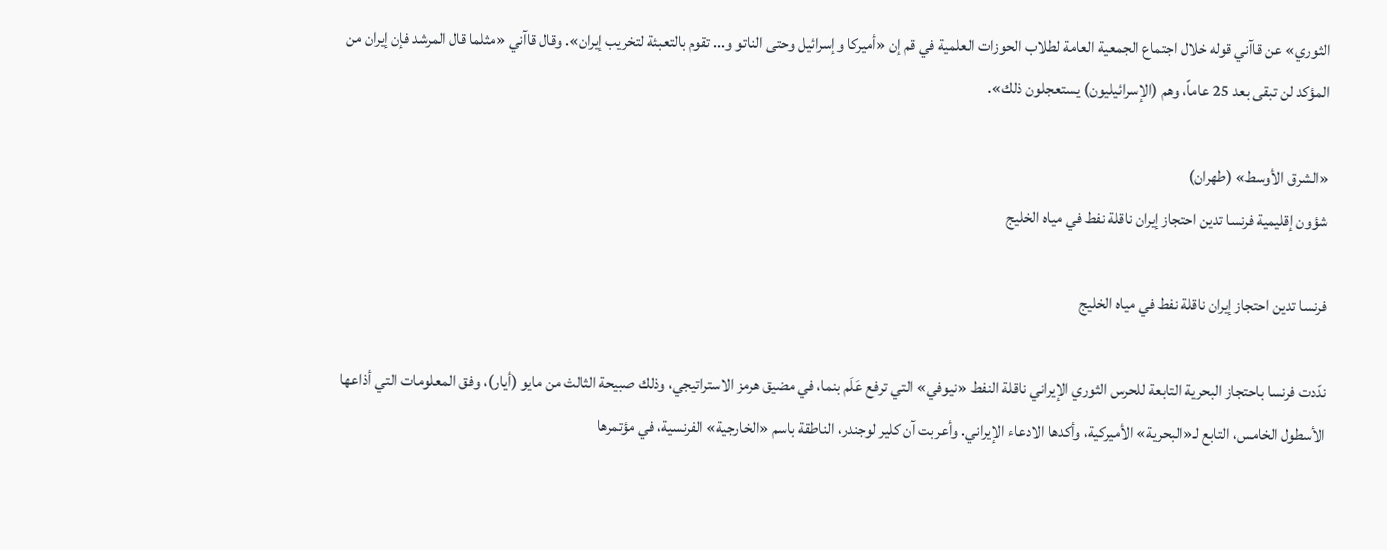الثوري» عن قاآني قوله خلال اجتماع الجمعية العامة لطلاب الحوزات العلمية في قم إن «أميركا وإسرائيل وحتى الناتو و... تقوم بالتعبئة لتخريب إيران». وقال قاآني «مثلما قال المرشد فإن إيران من المؤكد لن تبقى بعد 25 عاماً، وهم (الإسرائيليون) يستعجلون ذلك».

«الشرق الأوسط» (طهران)
شؤون إقليمية فرنسا تدين احتجاز إيران ناقلة نفط في مياه الخليج

فرنسا تدين احتجاز إيران ناقلة نفط في مياه الخليج

ندّدت فرنسا باحتجاز البحرية التابعة للحرس الثوري الإيراني ناقلة النفط «نيوفي» التي ترفع عَلَم بنما، في مضيق هرمز الاستراتيجي، وذلك صبيحة الثالث من مايو (أيار)، وفق المعلومات التي أذاعها الأسطول الخامس، التابع لـ«البحرية» الأميركية، وأكدها الادعاء الإيراني. وأعربت آن كلير لوجندر، الناطقة باسم «الخارجية» الفرنسية، في مؤتمرها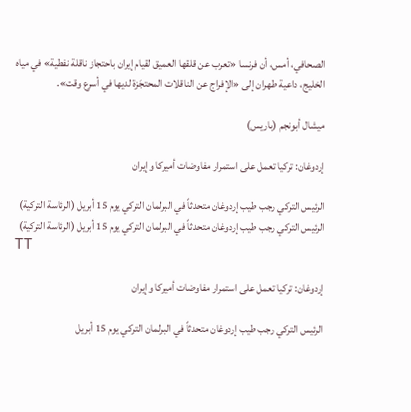الصحافي، أمس، أن فرنسا «تعرب عن قلقها العميق لقيام إيران باحتجاز ناقلة نفطية» في مياه الخليج، داعية طهران إلى «الإفراج عن الناقلات المحتجَزة لديها في أسرع وقت».

ميشال أبونجم (باريس)

إردوغان: تركيا تعمل على استمرار مفاوضات أميركا وإيران

الرئيس التركي رجب طيب إردوغان متحدثاً في البرلمان التركي يوم 15 أبريل (الرئاسة التركية)
الرئيس التركي رجب طيب إردوغان متحدثاً في البرلمان التركي يوم 15 أبريل (الرئاسة التركية)
TT

إردوغان: تركيا تعمل على استمرار مفاوضات أميركا وإيران

الرئيس التركي رجب طيب إردوغان متحدثاً في البرلمان التركي يوم 15 أبريل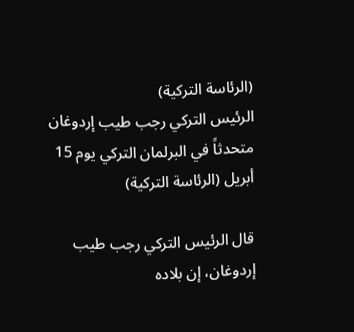(الرئاسة التركية)
الرئيس التركي رجب طيب إردوغان متحدثاً في البرلمان التركي يوم 15 أبريل (الرئاسة التركية)

قال الرئيس التركي رجب طيب إردوغان، إن بلاده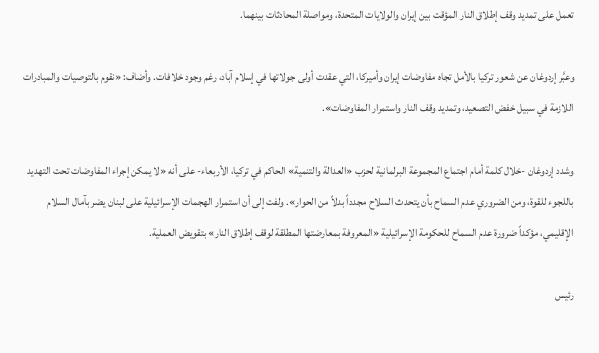تعمل على تمديد وقف إطلاق النار المؤقت بين إيران والولايات المتحدة، ومواصلة المحادثات بينهما.

وعبَّر إردوغان عن شعور تركيا بالأمل تجاه مفاوضات إيران وأميركا، التي عقدت أولى جولاتها في إسلام آباد، رغم وجود خلافات. وأضاف: «نقوم بالتوصيات والمبادرات اللازمة في سبيل خفض التصعيد، وتمديد وقف النار واستمرار المفاوضات».

وشدد إردوغان -خلال كلمة أمام اجتماع المجموعة البرلمانية لحزب «العدالة والتنمية» الحاكم في تركيا، الأربعاء- على أنه «لا يمكن إجراء المفاوضات تحت التهديد باللجوء للقوة، ومن الضروري عدم السماح بأن يتحدث السلاح مجدداً بدلاً من الحوار». ولفت إلى أن استمرار الهجمات الإسرائيلية على لبنان يضر بآمال السلام الإقليمي، مؤكداً ضرورة عدم السماح للحكومة الإسرائيلية «المعروفة بمعارضتها المطلقة لوقف إطلاق النار» بتقويض العملية.

رئيس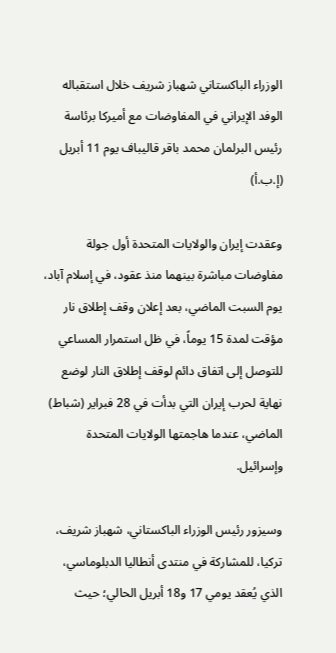الوزراء الباكستاني شهباز شريف خلال استقباله الوفد الإيراني في المفاوضات مع أميركا برئاسة رئيس البرلمان محمد باقر قاليباف يوم 11 أبريل (إ.ب.أ)

وعقدت إيران والولايات المتحدة أول جولة مفاوضات مباشرة بينهما منذ عقود، في إسلام آباد، يوم السبت الماضي، بعد إعلان وقف إطلاق نار مؤقت لمدة 15 يوماً، في ظل استمرار المساعي للتوصل إلى اتفاق دائم لوقف إطلاق النار لوضع نهاية لحرب إيران التي بدأت في 28 فبراير (شباط) الماضي، عندما هاجمتها الولايات المتحدة وإسرائيل.

وسيزور رئيس الوزراء الباكستاني، شهباز شريف، تركيا، للمشاركة في منتدى أنطاليا الدبلوماسي، الذي يُعقد يومي 17 و18 أبريل الحالي؛ حيث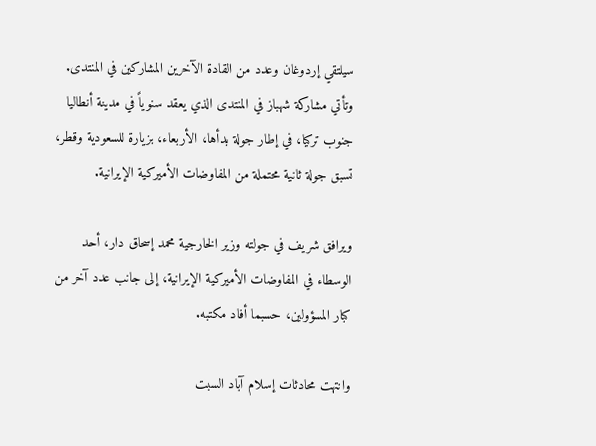سيلتقي إردوغان وعدد من القادة الآخرين المشاركين في المنتدى. وتأتي مشاركة شهباز في المنتدى الذي يعقد سنوياً في مدينة أنطاليا جنوب تركيا، في إطار جولة بدأها، الأربعاء، بزيارة للسعودية وقطر، تسبق جولة ثانية محتملة من المفاوضات الأميركية الإيرانية.

ويرافق شريف في جولته وزير الخارجية محمد إسحاق دار، أحد الوسطاء في المفاوضات الأميركية الإيرانية، إلى جانب عدد آخر من كبار المسؤولين، حسبما أفاد مكتبه.

وانتهت محادثات إسلام آباد السبت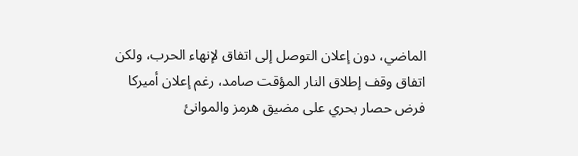الماضي، دون إعلان التوصل إلى اتفاق لإنهاء الحرب، ولكن اتفاق وقف إطلاق النار المؤقت صامد، رغم إعلان أميركا فرض حصار بحري على مضيق هرمز والموانئ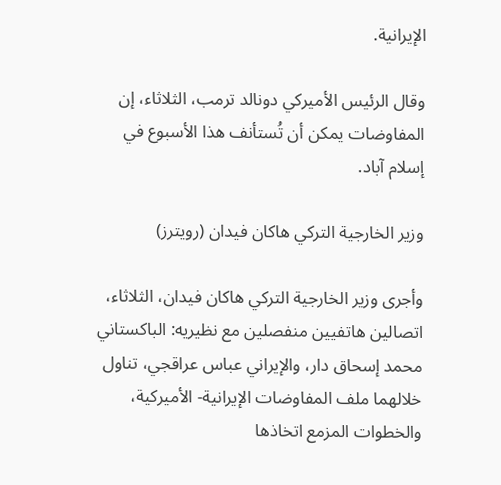الإيرانية.

وقال الرئيس الأميركي دونالد ترمب، الثلاثاء، إن المفاوضات يمكن أن تُستأنف هذا الأسبوع في إسلام آباد.

وزير الخارجية التركي هاكان فيدان (رويترز)

وأجرى وزير الخارجية التركي هاكان فيدان، الثلاثاء، اتصالين هاتفيين منفصلين مع نظيريه: الباكستاني محمد إسحاق دار، والإيراني عباس عراقجي، تناول خلالهما ملف المفاوضات الإيرانية- الأميركية، والخطوات المزمع اتخاذها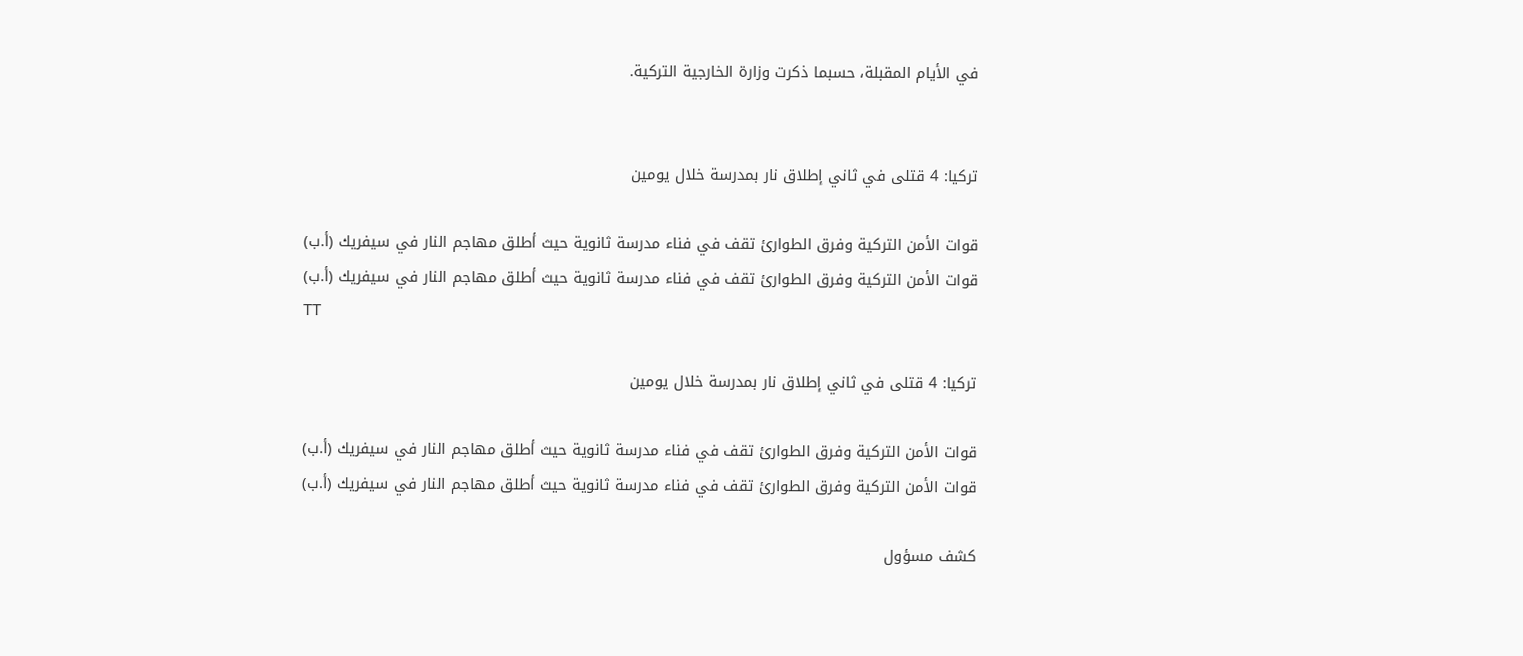في الأيام المقبلة، حسبما ذكرت وزارة الخارجية التركية.


تركيا: 4 قتلى في ثاني إطلاق نار بمدرسة خلال يومين

قوات الأمن التركية وفرق الطوارئ تقف في فناء مدرسة ثانوية حيث أطلق مهاجم النار في سيفريك (أ.ب)
قوات الأمن التركية وفرق الطوارئ تقف في فناء مدرسة ثانوية حيث أطلق مهاجم النار في سيفريك (أ.ب)
TT

تركيا: 4 قتلى في ثاني إطلاق نار بمدرسة خلال يومين

قوات الأمن التركية وفرق الطوارئ تقف في فناء مدرسة ثانوية حيث أطلق مهاجم النار في سيفريك (أ.ب)
قوات الأمن التركية وفرق الطوارئ تقف في فناء مدرسة ثانوية حيث أطلق مهاجم النار في سيفريك (أ.ب)

كشف مسؤول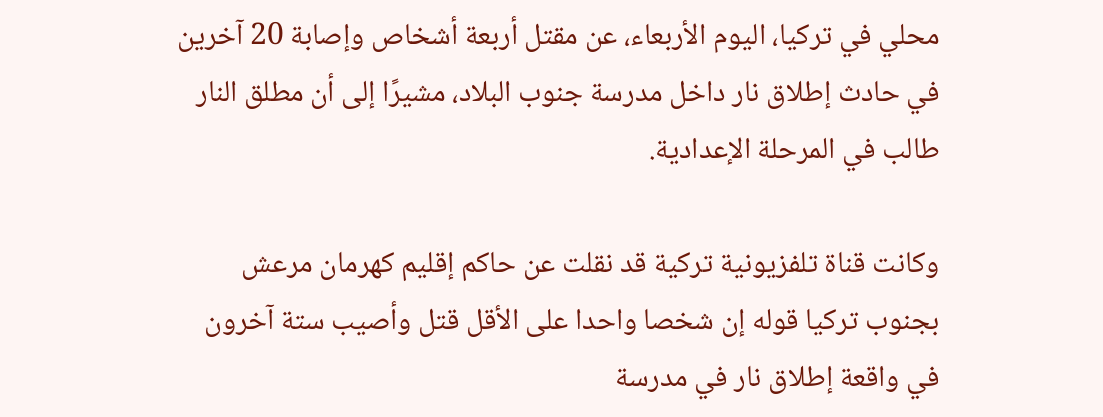محلي في تركيا، اليوم الأربعاء، عن مقتل أربعة أشخاص وإصابة 20 آخرين في حادث إطلاق نار داخل مدرسة جنوب البلاد، مشيرًا إلى أن مطلق النار طالب في المرحلة الإعدادية.

وكانت قناة تلفزيونية تركية قد نقلت عن حاكم إقليم كهرمان مرعش بجنوب ‌تركيا قوله إن ‌شخصا واحدا ‌على الأقل قتل وأصيب ستة آخرون في واقعة إطلاق نار في مدرسة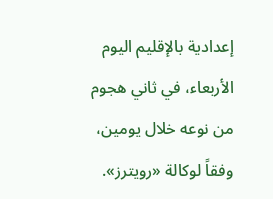إعدادية ‌بالإقليم ‌اليوم الأربعاء، ‌في ‌ثاني هجوم من نوعه خلال يومين، وفقاً لوكالة «رويترز».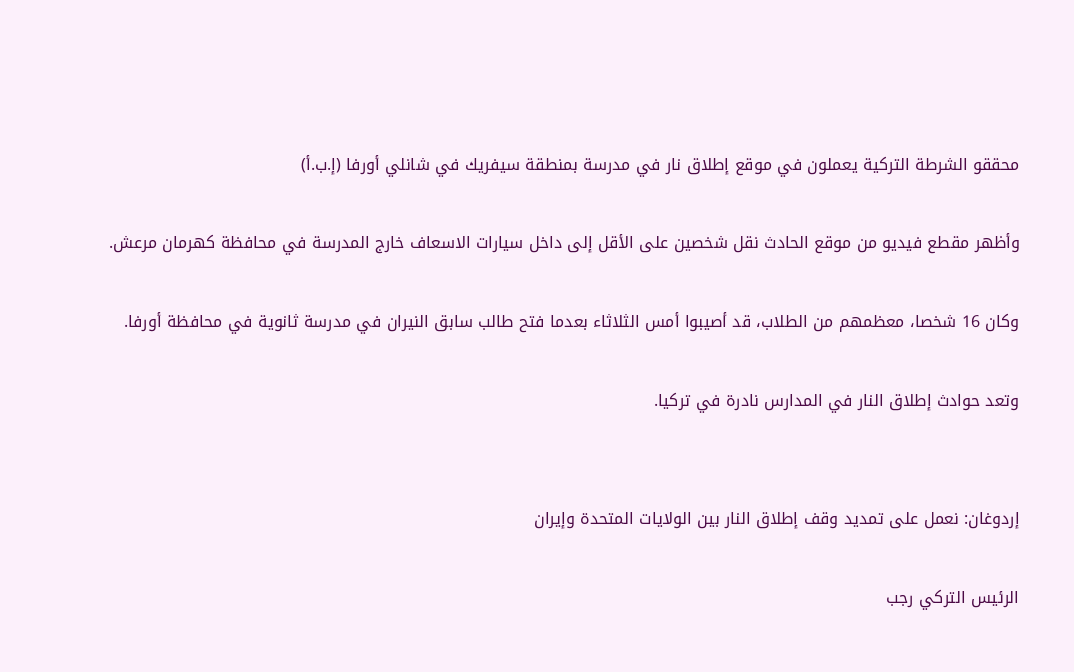محققو الشرطة التركية يعملون في موقع إطلاق نار في مدرسة بمنطقة سيفريك في شانلي أورفا (إ.ب.أ)

وأظهر مقطع فيديو من موقع الحادث نقل شخصين على الأقل إلى داخل سيارات الاسعاف خارج المدرسة في محافظة كهرمان مرعش.

وكان 16 شخصا، معظمهم من الطلاب، قد أصيبوا أمس الثلاثاء بعدما فتح طالب سابق النيران في مدرسة ثانوية في محافظة أورفا.

وتعد حوادث إطلاق النار في المدارس نادرة في تركيا.


إردوغان: نعمل على تمديد وقف إطلاق النار بين الولايات المتحدة وإيران

الرئيس التركي رجب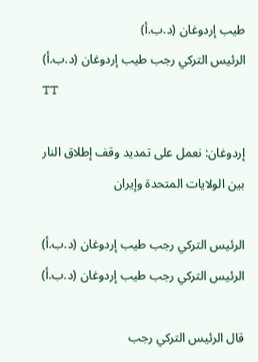طيب إردوغان (د.ب.أ)
الرئيس التركي رجب طيب إردوغان (د.ب.أ)
TT

إردوغان: نعمل على تمديد وقف إطلاق النار بين الولايات المتحدة وإيران

الرئيس التركي رجب طيب إردوغان (د.ب.أ)
الرئيس التركي رجب طيب إردوغان (د.ب.أ)

قال الرئيس التركي رجب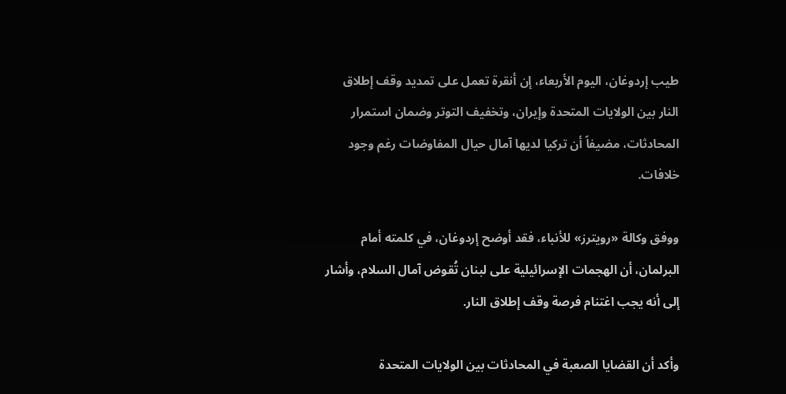طيب إردوغان، اليوم الأربعاء، إن أنقرة تعمل على تمديد وقف إطلاق النار بين الولايات المتحدة وإيران، وتخفيف التوتر وضمان استمرار المحادثات، مضيفاً أن تركيا لديها آمال حيال المفاوضات رغم وجود خلافات.

ووفق وكالة «رويترز» للأنباء، فقد أوضح إردوغان، في كلمته أمام البرلمان، أن الهجمات الإسرائيلية على لبنان تُقوض آمال السلام، وأشار إلى أنه يجب اغتنام فرصة وقف إطلاق النار.

وأكد أن القضايا الصعبة في المحادثات بين الولايات المتحدة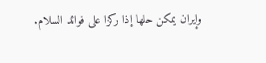وإيران يمكن حلها إذا ركزا على فوائد السلام.